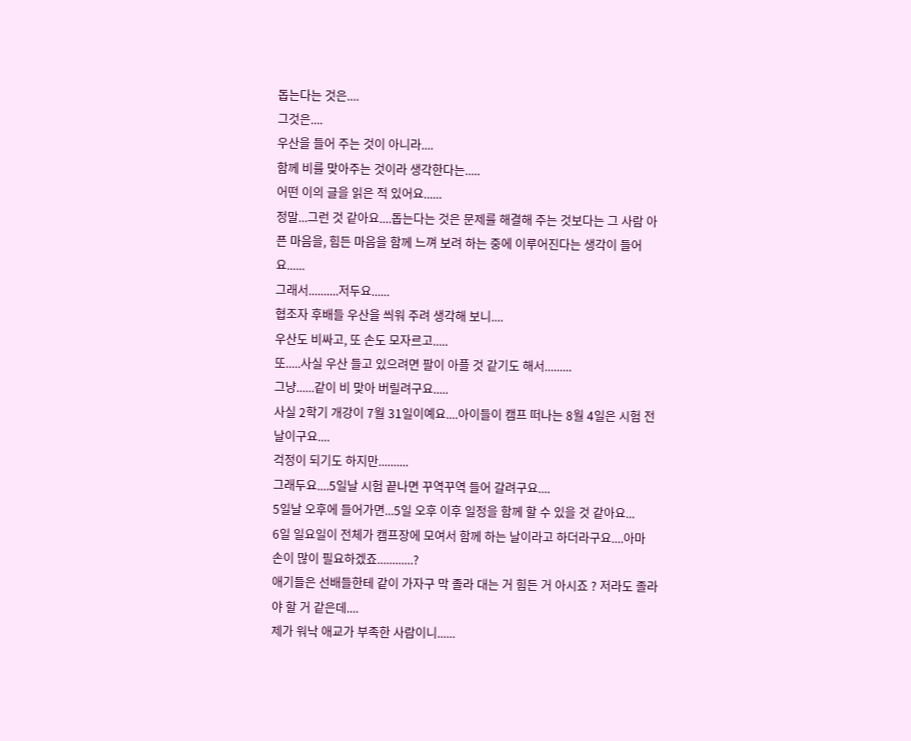돕는다는 것은....
그것은....
우산을 들어 주는 것이 아니라....
함께 비를 맞아주는 것이라 생각한다는.....
어떤 이의 글을 읽은 적 있어요......
정말...그런 것 같아요....돕는다는 것은 문제를 해결해 주는 것보다는 그 사람 아픈 마음을, 힘든 마음을 함께 느껴 보려 하는 중에 이루어진다는 생각이 들어요......
그래서..........저두요......
협조자 후배들 우산을 씌워 주려 생각해 보니....
우산도 비싸고, 또 손도 모자르고.....
또.....사실 우산 들고 있으려면 팔이 아플 것 같기도 해서.........
그냥......같이 비 맞아 버릴려구요.....
사실 2학기 개강이 7월 31일이예요....아이들이 캠프 떠나는 8월 4일은 시험 전날이구요....
걱정이 되기도 하지만..........
그래두요....5일날 시험 끝나면 꾸역꾸역 들어 갈려구요....
5일날 오후에 들어가면...5일 오후 이후 일정을 함께 할 수 있을 것 같아요...
6일 일요일이 전체가 캠프장에 모여서 함께 하는 날이라고 하더라구요....아마 손이 많이 필요하겠죠............?
애기들은 선배들한테 같이 가자구 막 졸라 대는 거 힘든 거 아시죠 ? 저라도 졸라야 할 거 같은데....
제가 워낙 애교가 부족한 사람이니......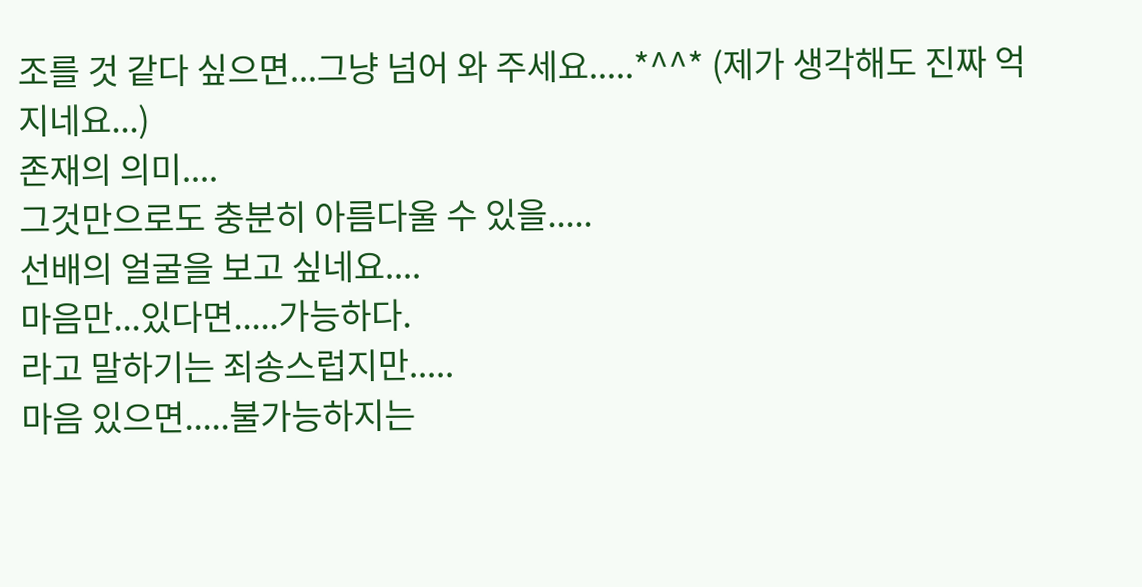조를 것 같다 싶으면...그냥 넘어 와 주세요.....*^^* (제가 생각해도 진짜 억지네요...)
존재의 의미....
그것만으로도 충분히 아름다울 수 있을.....
선배의 얼굴을 보고 싶네요....
마음만...있다면.....가능하다.
라고 말하기는 죄송스럽지만.....
마음 있으면.....불가능하지는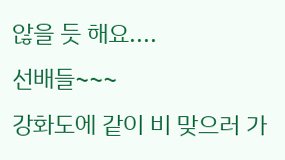않을 듯 해요....
선배들~~~
강화도에 같이 비 맞으러 가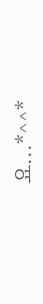요...*^^*